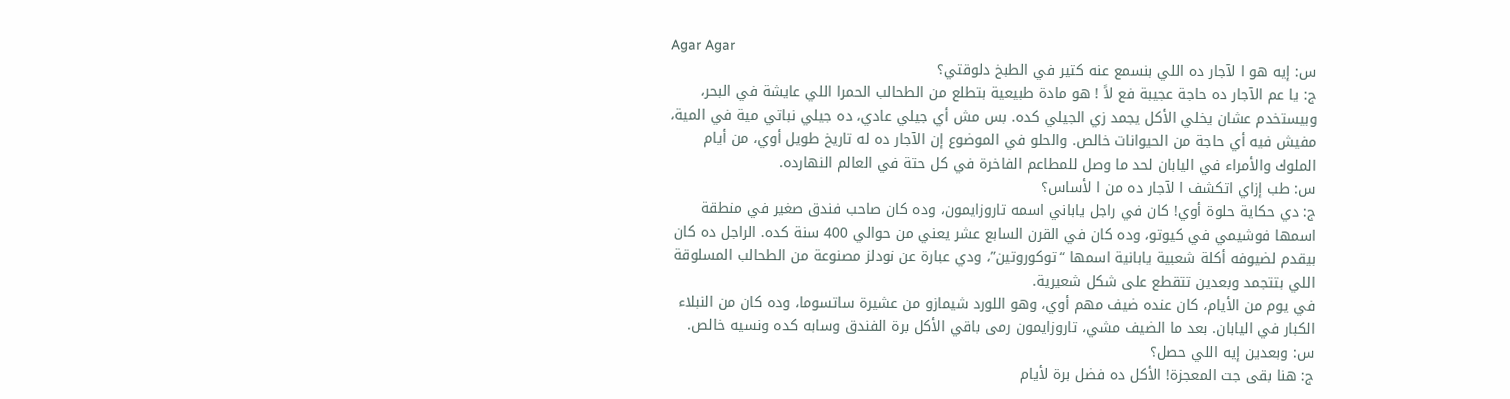Agar Agar
س: إيه هو ا لآجار ده اللي بنسمع عنه كتير في الطبخ دلوقتي؟
ج: يا عم الآجار ده حاجة عجيبة فع لاً ! هو مادة طبيعية بتطلع من الطحالب الحمرا اللي عايشة في البحر،
وبيستخدم عشان يخلي الأكل يجمد زي الجيلي كده. بس مش أي جيلي عادي، ده جيلي نباتي مية في المية،
مفيش فيه أي حاجة من الحيوانات خالص. والحلو في الموضوع إن الآجار ده له تاريخ طويل أوي، من أيام
الملوك والأمراء في اليابان لحد ما وصل للمطاعم الفاخرة في كل حتة في العالم النهارده.
س: طب إزاي اتكشف ا لآجار ده من ا لأساس؟
ج: دي حكاية حلوة أوي! كان في راجل ياباني اسمه تاروزايمون، وده كان صاحب فندق صغير في منطقة
اسمها فوشيمي في كيوتو، وده كان في القرن السابع عشر يعني من حوالي 400 سنة كده. الراجل ده كان
بيقدم لضيوفه أكلة شعبية يابانية اسمها “توكوروتين”، ودي عبارة عن نودلز مصنوعة من الطحالب المسلوقة
اللي بتتجمد وبعدين تتقطع على شكل شعيرية.
في يوم من الأيام، كان عنده ضيف مهم أوي، وهو اللورد شيمازو من عشيرة ساتسوما، وده كان من النبلاء
الكبار في اليابان. بعد ما الضيف مشي، تاروزايمون رمى باقي الأكل برة الفندق وسابه كده ونسيه خالص.
س: وبعدين إيه اللي حصل؟
ج: هنا بقى جت المعجزة! الأكل ده فضل برة لأيام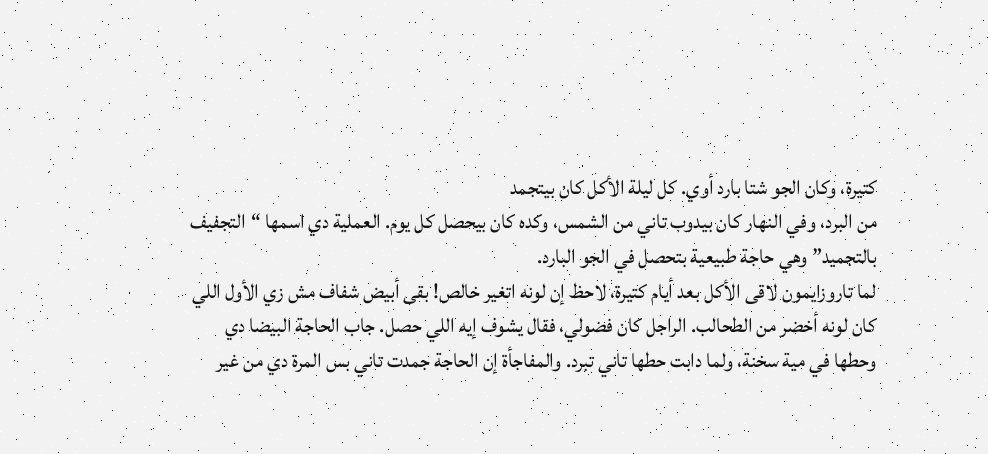كتيرة، وكان الجو شتا بارد أوي. كل ليلة الأكل كان بيتجمد
من البرد، وفي النهار كان بيدوب تاني من الشمس، وكده كان بيحصل كل يوم. العملية دي اسمها “التجفيف
بالتجميد” وهي حاجة طبيعية بتحصل في الجو البارد.
لما تاروزايمون لاقى الأكل بعد أيام كتيرة، لاحظ إن لونه اتغير خالص! بقى أبيض شفاف مش زي الأول اللي
كان لونه أخضر من الطحالب. الراجل كان فضولي، فقال يشوف إيه اللي حصل. جاب الحاجة البيضا دي
وحطها في مية سخنة، ولما دابت حطها تاني تبرد. والمفاجأة إن الحاجة جمدت تاني بس المرة دي من غير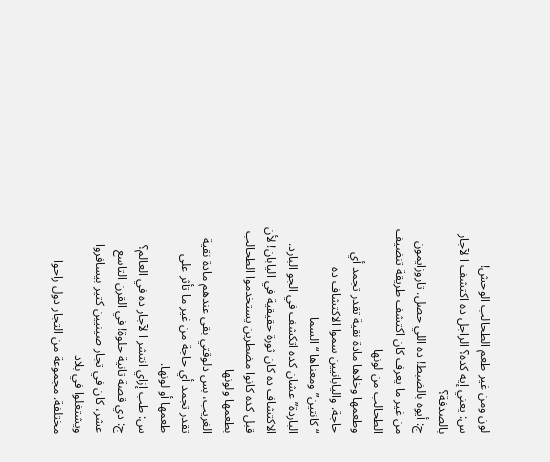لون ومن غير طعم الطحالب الوحش!
س: يعني إيه كده؟ الراجل ده اكتشف ا لآجار بالصدفة؟
ج: أيوه بالضبط! ده اللي حصل. تاروزايمون من غير ما يعرف كان اكتشف طريقة تنضيف الطحالب من لونها
وطعمها وخلاها مادة نقية تقدر تجمد أي حاجة. واليابانيين سموا الاكتشاف ده “كانتين” ومعناها “السما
الباردة” عشان كده اتكشف في الجو البارد.
الاكتشاف ده كان ثورة حقيقية في اليابان! لأن قبل كده كانوا مضطرين يستخدموا الطحالب بطعمها ولونها
الغريب، بس دلوقتي بقى عندهم مادة نقية تقدر تجمد أي حاجة من غير ما تأثر على طعمها أو لونها.
س: طب إزاي انتشر ا لآجار ده في العالم؟
ج: دي قصة تانية حلوة! في القرن التاسع عشر، كان في تجار صينيين كتير بيسافروا ويشتغلوا في بلاد
مختلفة. مجموعة من التجار دول راحوا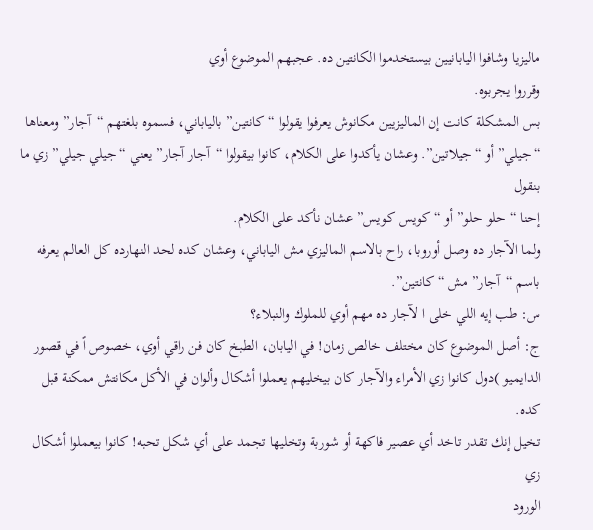ماليزيا وشافوا اليابانيين بيستخدموا الكانتين ده. عجبهم الموضوع أوي
وقرروا يجربوه.
بس المشكلة كانت إن الماليزيين مكانوش يعرفوا يقولوا “كانتين” بالياباني، فسموه بلغتهم “آجار” ومعناها
“جيلي” أو “جيلاتين”. وعشان يأكدوا على الكلام، كانوا بيقولوا “آجار آجار” يعني “جيلي جيلي” زي ما بنقول
إحنا “حلو حلو” أو “كويس كويس” عشان نأكد على الكلام.
ولما الآجار ده وصل أوروبا، راح بالاسم الماليزي مش الياباني، وعشان كده لحد النهارده كل العالم يعرفه
باسم “آجار” مش “كانتين”.
س: طب إيه اللي خلى ا لآجار ده مهم أوي للملوك والنبلاء؟
ج: أصل الموضوع كان مختلف خالص زمان! في اليابان، الطبخ كان فن راقي أوي، خصوص اً في قصور
الدايميو )دول كانوا زي الأمراء والآجار كان بيخليهم يعملوا أشكال وألوان في الأكل مكانتش ممكنة قبل
كده.
تخيل إنك تقدر تاخد أي عصير فاكهة أو شوربة وتخليها تجمد على أي شكل تحبه! كانوا بيعملوا أشكال زي
الورود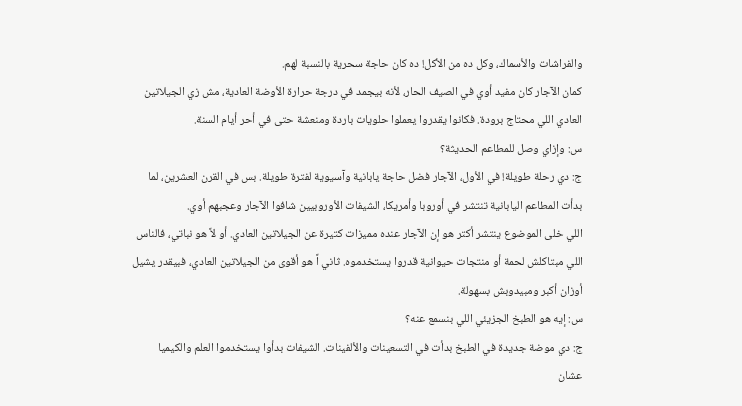والفراشات والأسماك، وكل ده من الأكل! ده كان حاجة سحرية بالنسبة لهم.
كمان الآجار كان مفيد أوي في الصيف الحار، لأنه بيجمد في درجة حرارة الأوضة العادية، مش زي الجيلاتين
العادي اللي محتاج برودة. فكانوا يقدروا يعملوا حلويات باردة ومنعشة حتى في أحر أيام السنة.
س: وإزاي وصل للمطاعم الحديثة؟
ج: دي رحلة طويلة! في الأول، الآجار فضل حاجة يابانية وآسيوية لفترة طويلة. بس في القرن العشرين، لما
بدأت المطاعم اليابانية تنتشر في أوروبا وأمريكا، الشيفات الأوروبيين شافوا الآجار وعجبهم أوي.
اللي خلى الموضوع ينتشر أكتر هو إن الآجار عنده مميزات كتيرة عن الجيلاتين العادي. أو لاً هو نباتي، فالناس
اللي مبتاكلش لحمة أو منتجات حيوانية قدروا يستخدموه. ثاني اً هو أقوى من الجيلاتين العادي، فبيقدر يشيل
أوزان أكبر ومبيدوبش بسهولة.
س: إيه هو الطبخ الجزيئي اللي بنسمع عنه؟
ج: دي موضة جديدة في الطبخ بدأت في التسعينات والألفينات. الشيفات بدأوا يستخدموا العلم والكيميا
عشان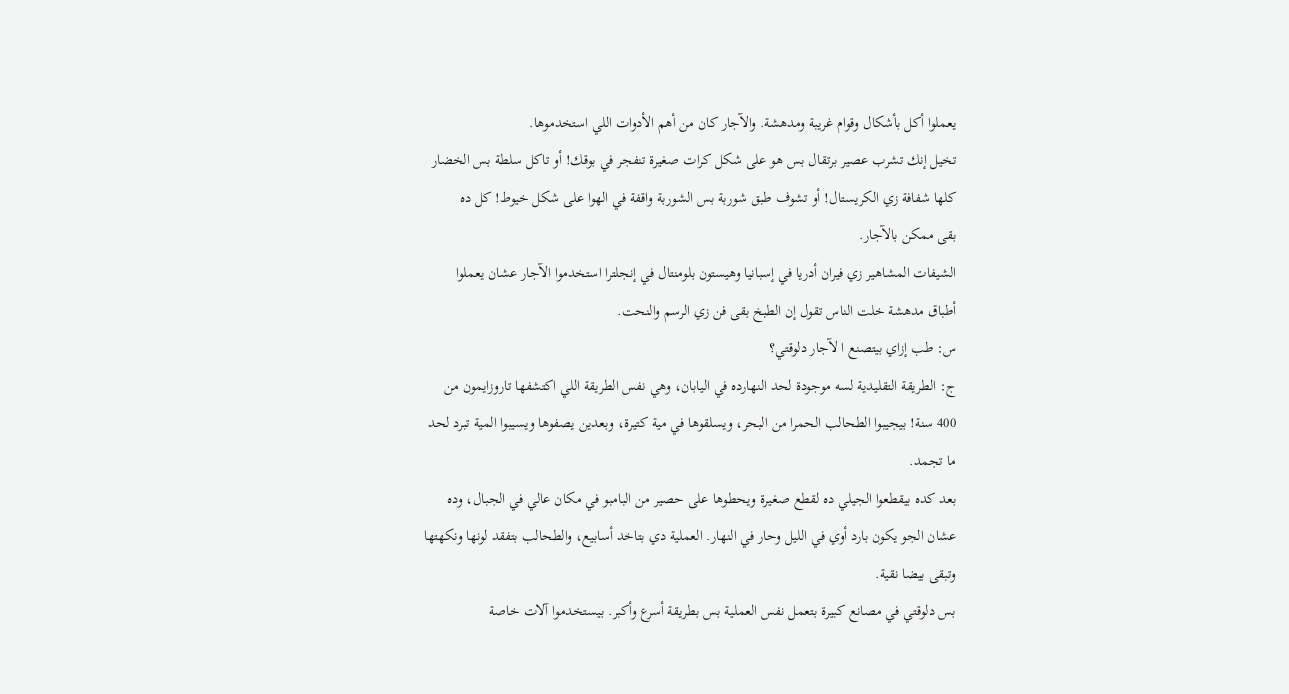يعملوا أكل بأشكال وقوام غريبة ومدهشة. والآجار كان من أهم الأدوات اللي استخدموها.
تخيل إنك تشرب عصير برتقال بس هو على شكل كرات صغيرة تنفجر في بوقك! أو تاكل سلطة بس الخضار
كلها شفافة زي الكريستال! أو تشوف طبق شوربة بس الشوربة واقفة في الهوا على شكل خيوط! كل ده
بقى ممكن بالآجار.
الشيفات المشاهير زي فيران أدريا في إسبانيا وهيستون بلومنتال في إنجلترا استخدموا الآجار عشان يعملوا
أطباق مدهشة خلت الناس تقول إن الطبخ بقى فن زي الرسم والنحت.
س: طب إزاي بيتصنع ا لآجار دلوقتي؟
ج: الطريقة التقليدية لسه موجودة لحد النهارده في اليابان، وهي نفس الطريقة اللي اكتشفها تاروزايمون من
400 سنة! بيجيبوا الطحالب الحمرا من البحر، ويسلقوها في مية كتيرة، وبعدين يصفوها ويسيبوا المية تبرد لحد
ما تجمد.
بعد كده بيقطعوا الجيلي ده لقطع صغيرة ويحطوها على حصير من البامبو في مكان عالي في الجبال، وده
عشان الجو يكون بارد أوي في الليل وحار في النهار. العملية دي بتاخد أسابيع، والطحالب بتفقد لونها ونكهتها
وتبقى بيضا نقية.
بس دلوقتي في مصانع كبيرة بتعمل نفس العملية بس بطريقة أسرع وأكبر. بيستخدموا آلات خاصة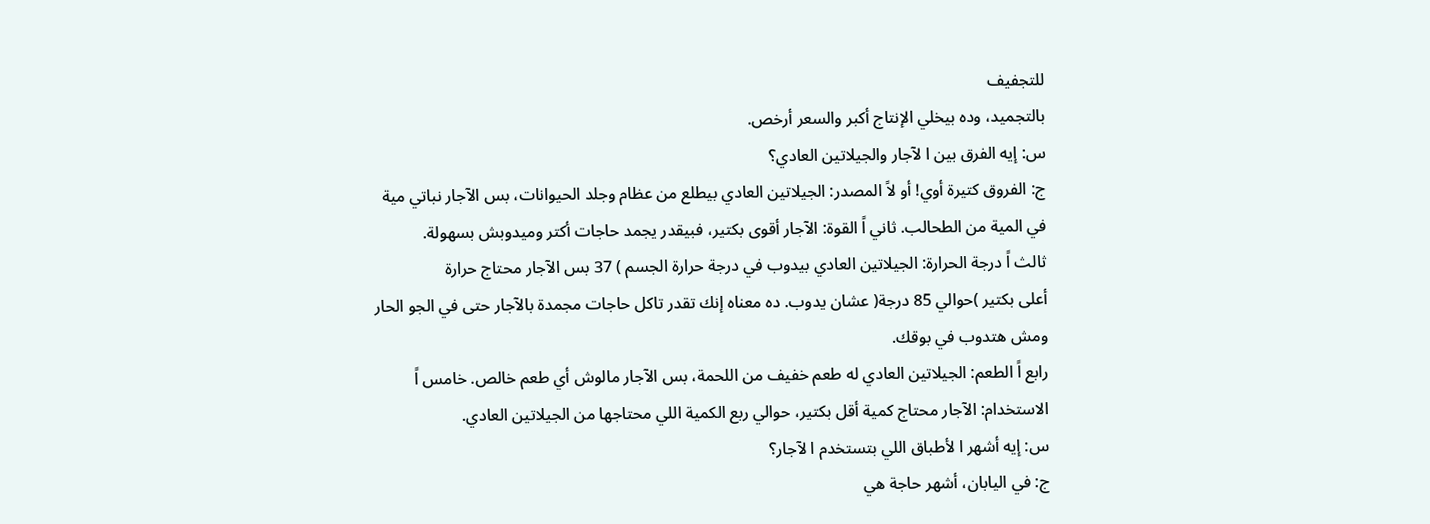للتجفيف
بالتجميد، وده بيخلي الإنتاج أكبر والسعر أرخص.
س: إيه الفرق بين ا لآجار والجيلاتين العادي؟
ج: الفروق كتيرة أوي! أو لاً المصدر: الجيلاتين العادي بيطلع من عظام وجلد الحيوانات، بس الآجار نباتي مية
في المية من الطحالب. ثاني اً القوة: الآجار أقوى بكتير، فبيقدر يجمد حاجات أكتر وميدوبش بسهولة.
ثالث اً درجة الحرارة: الجيلاتين العادي بيدوب في درجة حرارة الجسم ) 37 بس الآجار محتاج حرارة
أعلى بكتير )حوالي 85 درجة( عشان يدوب. ده معناه إنك تقدر تاكل حاجات مجمدة بالآجار حتى في الجو الحار
ومش هتدوب في بوقك.
رابع اً الطعم: الجيلاتين العادي له طعم خفيف من اللحمة، بس الآجار مالوش أي طعم خالص. خامس اً
الاستخدام: الآجار محتاج كمية أقل بكتير، حوالي ربع الكمية اللي محتاجها من الجيلاتين العادي.
س: إيه أشهر ا لأطباق اللي بتستخدم ا لآجار؟
ج: في اليابان، أشهر حاجة هي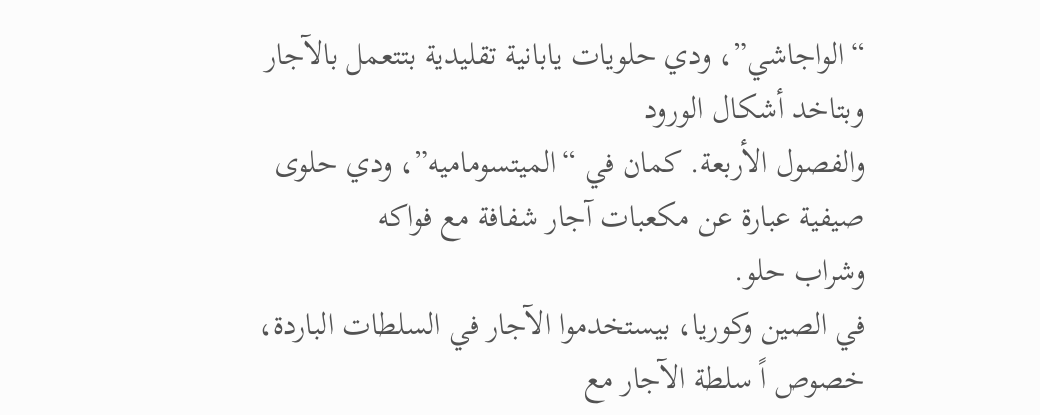“الواجاشي”، ودي حلويات يابانية تقليدية بتتعمل بالآجار وبتاخد أشكال الورود
والفصول الأربعة. كمان في “الميتسوماميه”، ودي حلوى صيفية عبارة عن مكعبات آجار شفافة مع فواكه
وشراب حلو.
في الصين وكوريا، بيستخدموا الآجار في السلطات الباردة، خصوص اً سلطة الآجار مع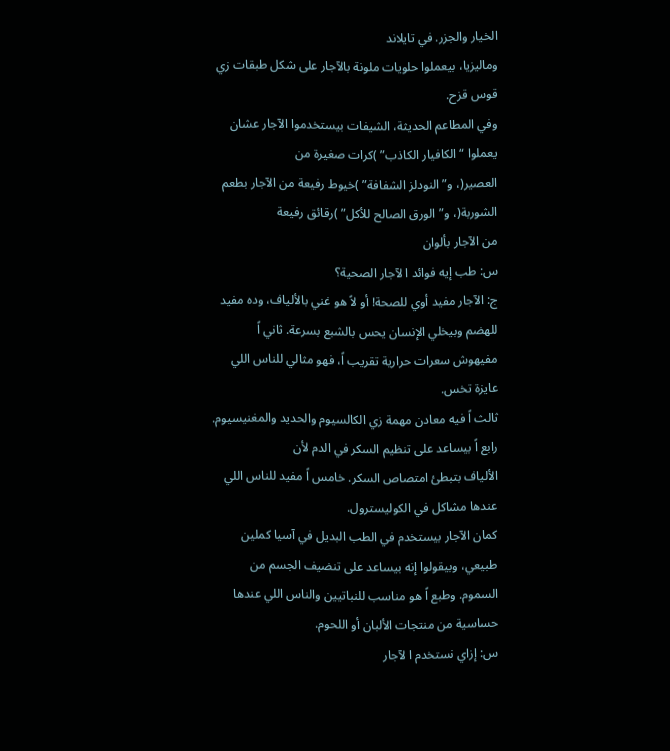الخيار والجزر. في تايلاند
وماليزيا، بيعملوا حلويات ملونة بالآجار على شكل طبقات زي قوس قزح.
وفي المطاعم الحديثة، الشيفات بيستخدموا الآجار عشان يعملوا “الكافيار الكاذب” )كرات صغيرة من
العصير(، و”النودلز الشفافة” )خيوط رفيعة من الآجار بطعم الشوربة(، و”الورق الصالح للأكل” )رقائق رفيعة
من الآجار بألوان
س: طب إيه فوائد ا لآجار الصحية؟
ج: الآجار مفيد أوي للصحة! أو لاً هو غني بالألياف، وده مفيد للهضم وبيخلي الإنسان يحس بالشبع بسرعة. ثاني اً
مفيهوش سعرات حرارية تقريب اً، فهو مثالي للناس اللي عايزة تخس.
ثالث اً فيه معادن مهمة زي الكالسيوم والحديد والمغنيسيوم. رابع اً بيساعد على تنظيم السكر في الدم لأن
الألياف بتبطئ امتصاص السكر. خامس اً مفيد للناس اللي عندها مشاكل في الكوليسترول.
كمان الآجار بيستخدم في الطب البديل في آسيا كملين طبيعي، وبيقولوا إنه بيساعد على تنضيف الجسم من
السموم. وطبع اً هو مناسب للنباتيين والناس اللي عندها حساسية من منتجات الألبان أو اللحوم.
س: إزاي نستخدم ا لآجار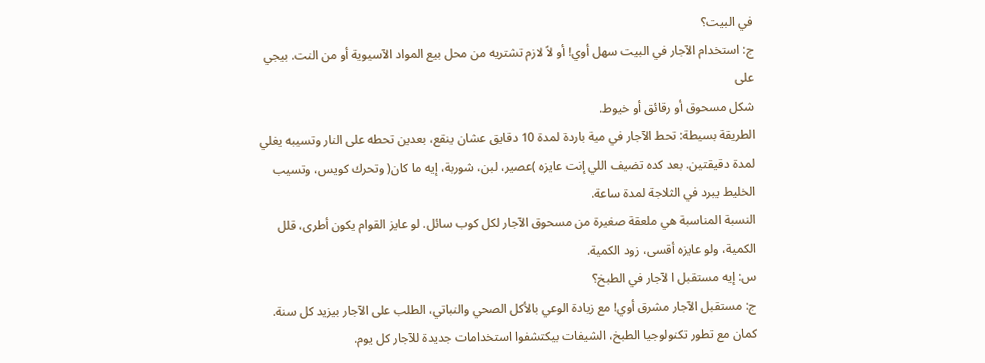في البيت؟
ج: استخدام الآجار في البيت سهل أوي! أو لاً لازم تشتريه من محل بيع المواد الآسيوية أو من النت. بيجي على
شكل مسحوق أو رقائق أو خيوط.
الطريقة بسيطة: تحط الآجار في مية باردة لمدة 10 دقايق عشان ينقع، بعدين تحطه على النار وتسيبه يغلي
لمدة دقيقتين. بعد كده تضيف اللي إنت عايزه )عصير، لبن، شوربة، إيه ما كان( وتحرك كويس، وتسيب
الخليط يبرد في الثلاجة لمدة ساعة.
النسبة المناسبة هي ملعقة صغيرة من مسحوق الآجار لكل كوب سائل. لو عايز القوام يكون أطرى، قلل
الكمية، ولو عايزه أقسى، زود الكمية.
س: إيه مستقبل ا لآجار في الطبخ؟
ج: مستقبل الآجار مشرق أوي! مع زيادة الوعي بالأكل الصحي والنباتي، الطلب على الآجار بيزيد كل سنة.
كمان مع تطور تكنولوجيا الطبخ، الشيفات بيكتشفوا استخدامات جديدة للآجار كل يوم.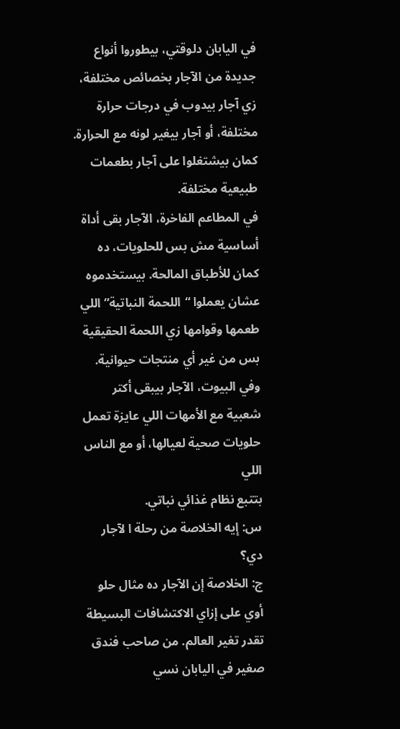في اليابان دلوقتي، بيطوروا أنواع جديدة من الآجار بخصائص مختلفة، زي آجار بيدوب في درجات حرارة
مختلفة، أو آجار بيغير لونه مع الحرارة. كمان بيشتغلوا على آجار بطعمات طبيعية مختلفة.
في المطاعم الفاخرة، الآجار بقى أداة أساسية مش بس للحلويات، ده كمان للأطباق المالحة. بيستخدموه
عشان يعملوا “اللحمة النباتية” اللي طعمها وقوامها زي اللحمة الحقيقية بس من غير أي منتجات حيوانية.
وفي البيوت، الآجار بيبقى أكتر شعبية مع الأمهات اللي عايزة تعمل حلويات صحية لعيالها، أو مع الناس اللي
بتتبع نظام غذائي نباتي.
س: إيه الخلاصة من رحلة ا لآجار دي؟
ج: الخلاصة إن الآجار ده مثال حلو أوي على إزاي الاكتشافات البسيطة تقدر تغير العالم. من صاحب فندق
صغير في اليابان نسي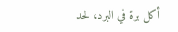أكل برة في البرد، لحد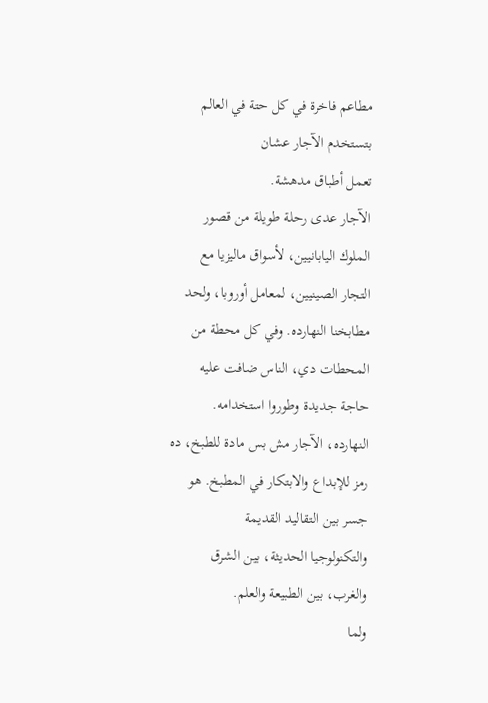مطاعم فاخرة في كل حتة في العالم بتستخدم الآجار عشان
تعمل أطباق مدهشة.
الآجار عدى رحلة طويلة من قصور الملوك اليابانيين، لأسواق ماليزيا مع التجار الصينيين، لمعامل أوروبا، ولحد
مطابخنا النهارده. وفي كل محطة من المحطات دي، الناس ضافت عليه حاجة جديدة وطوروا استخدامه.
النهارده، الآجار مش بس مادة للطبخ، ده رمز للإبداع والابتكار في المطبخ. هو جسر بين التقاليد القديمة
والتكنولوجيا الحديثة، بين الشرق والغرب، بين الطبيعة والعلم.
ولما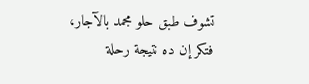تشوف طبق حلو مجمد بالآجار، فتكر إن ده نتيجة رحلة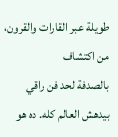طويلة عبر القارات والقرون، من اكتشاف
بالصدفة لحد فن راقي بيدهش العالم كله. ده هو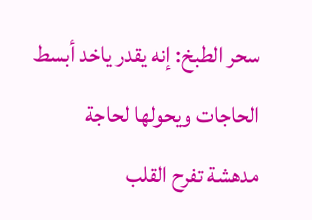سحر الطبخ: إنه يقدر ياخد أبسط الحاجات ويحولها لحاجة
مدهشة تفرح القلب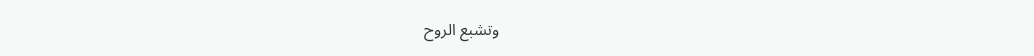وتشبع الروح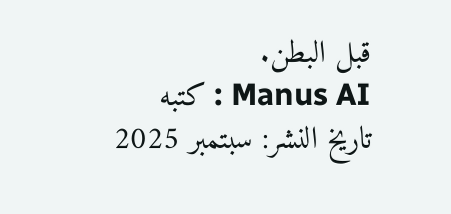قبل البطن.
Manus AI : كتبه
تاريخ النشر: سبتمبر 2025